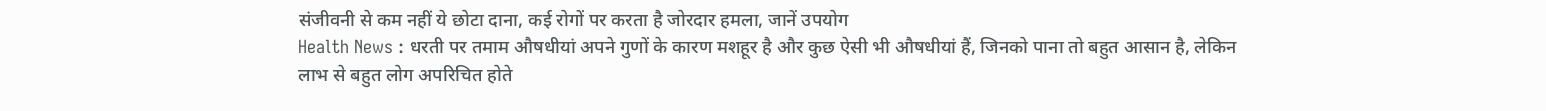संजीवनी से कम नहीं ये छोटा दाना, कई रोगों पर करता है जोरदार हमला, जानें उपयोग
Health News : धरती पर तमाम औषधीयां अपने गुणों के कारण मशहूर है और कुछ ऐसी भी औषधीयां हैं, जिनको पाना तो बहुत आसान है, लेकिन लाभ से बहुत लोग अपरिचित होते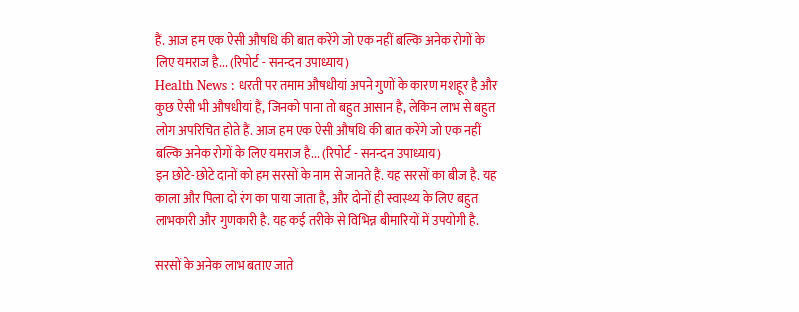हैं. आज हम एक ऐसी औषधि की बात करेंगे जो एक नहीं बल्कि अनेक रोगों के लिए यमराज है... (रिपोर्ट - सनन्दन उपाध्याय)
Health News : धरती पर तमाम औषधीयां अपने गुणों के कारण मशहूर है और कुछ ऐसी भी औषधीयां हैं, जिनको पाना तो बहुत आसान है, लेकिन लाभ से बहुत लोग अपरिचित होते हैं. आज हम एक ऐसी औषधि की बात करेंगे जो एक नहीं बल्कि अनेक रोगों के लिए यमराज है... (रिपोर्ट - सनन्दन उपाध्याय)
इन छोटे-छोटे दानों को हम सरसों के नाम से जानते हैं. यह सरसों का बीज है. यह काला और पिला दो रंग का पाया जाता है, और दोनों ही स्वास्थ्य के लिए बहुत लाभकारी और गुणकारी है. यह कई तरीके से विभिन्न बीमारियों में उपयोगी है.

सरसों के अनेक लाभ बताए जाते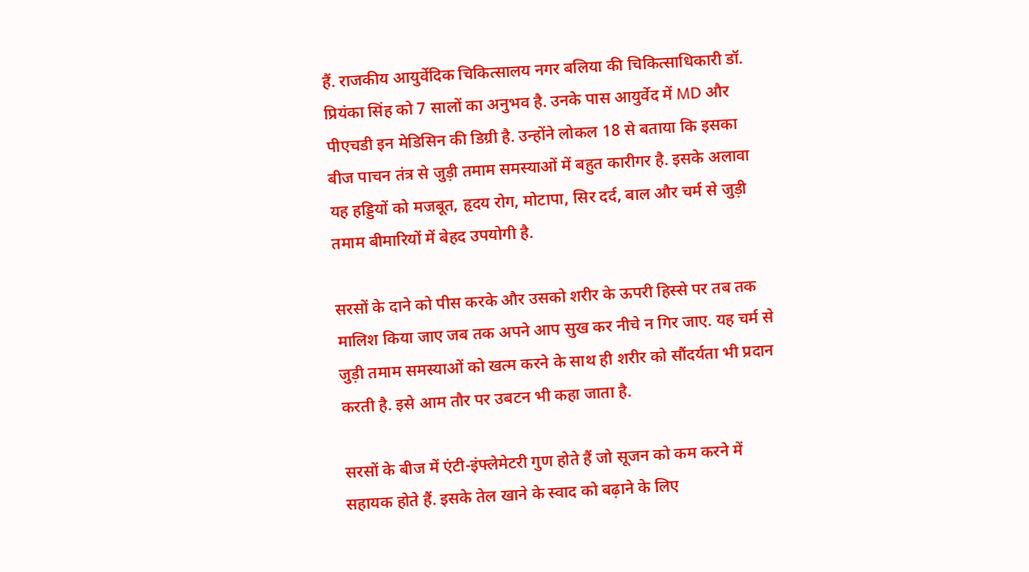हैं. राजकीय आयुर्वेदिक चिकित्सालय नगर बलिया की चिकित्साधिकारी डॉ. प्रियंका सिंह को 7 सालों का अनुभव है. उनके पास आयुर्वेद में MD और पीएचडी इन मेडिसिन की डिग्री है. उन्होंने लोकल 18 से बताया कि इसका बीज पाचन तंत्र से जुड़ी तमाम समस्याओं में बहुत कारीगर है. इसके अलावा यह हड्डियों को मजबूत, हृदय रोग, मोटापा, सिर दर्द, बाल और चर्म से जुड़ी तमाम बीमारियों में बेहद उपयोगी है.

सरसों के दाने को पीस करके और उसको शरीर के ऊपरी हिस्से पर तब तक मालिश किया जाए जब तक अपने आप सुख कर नीचे न गिर जाए. यह चर्म से जुड़ी तमाम समस्याओं को खत्म करने के साथ ही शरीर को सौंदर्यता भी प्रदान करती है. इसे आम तौर पर उबटन भी कहा जाता है.

सरसों के बीज में एंटी-इंफ्लेमेटरी गुण होते हैं जो सूजन को कम करने में सहायक होते हैं. इसके तेल खाने के स्वाद को बढ़ाने के लिए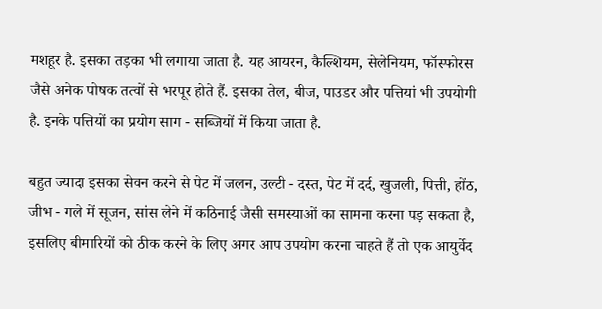मशहूर है. इसका तड़का भी लगाया जाता है. यह आयरन, कैल्शियम, सेलेनियम, फॉस्फोरस जैसे अनेक पोषक तत्वों से भरपूर होते हैं. इसका तेल, बीज, पाउडर और पत्तियां भी उपयोगी है. इनके पत्तियों का प्रयोग साग - सब्जियों में किया जाता है.

बहुत ज्यादा इसका सेवन करने से पेट में जलन, उल्टी - दस्त, पेट में दर्द, खुजली, पित्ती, होंठ, जीभ - गले में सूजन, सांस लेने में कठिनाई जैसी समस्याओं का सामना करना पड़ सकता है, इसलिए बीमारियों को ठीक करने के लिए अगर आप उपयोग करना चाहते हैं तो एक आयुर्वेद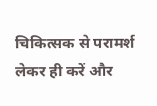चिकित्सक से परामर्श लेकर ही करें और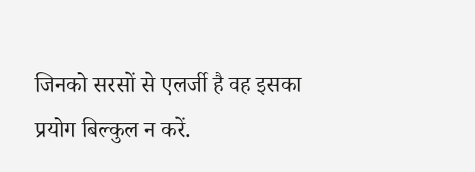जिनको सरसों से एलर्जी है वह इसका प्रयोग बिल्कुल न करें.